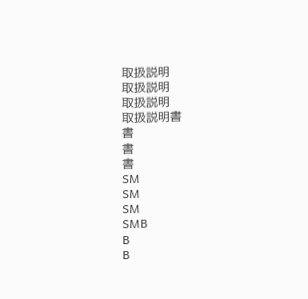取扱説明
取扱説明
取扱説明
取扱説明書
書
書
書
SM
SM
SM
SMB
B
B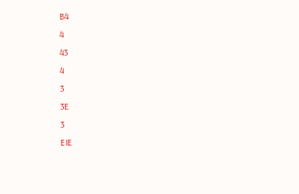B4
4
43
4
3
3E
3
EIE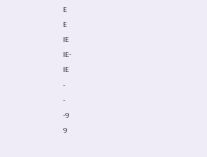E
E
IE
IE-
IE
-
-
-9
9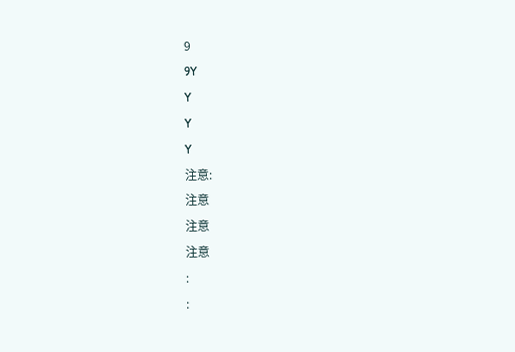9
9Y
Y
Y
Y
注意:
注意
注意
注意
:
: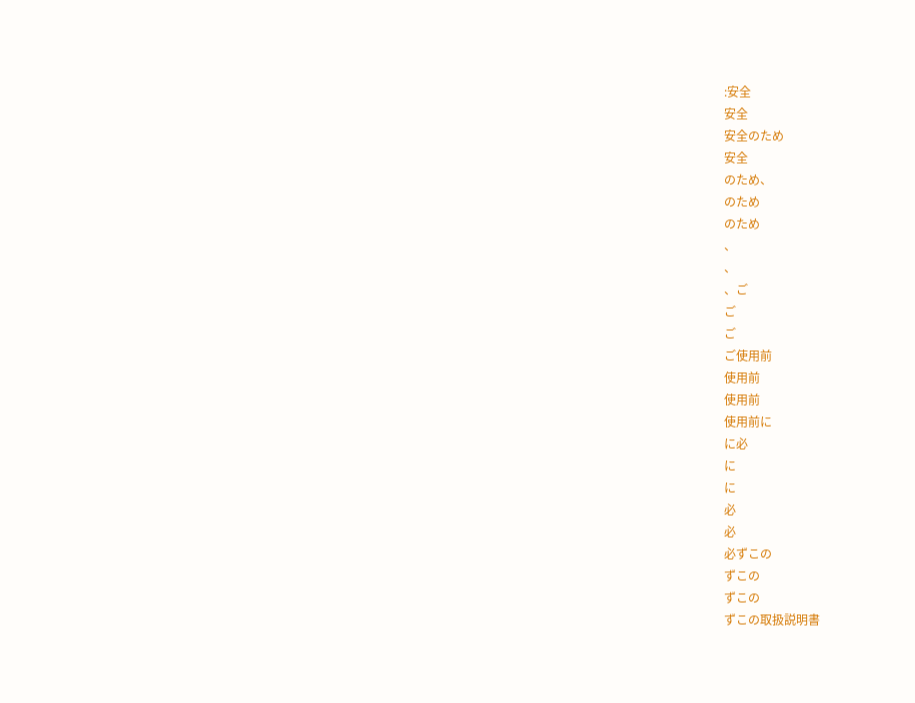:安全
安全
安全のため
安全
のため、
のため
のため
、
、
、ご
ご
ご
ご使用前
使用前
使用前
使用前に
に必
に
に
必
必
必ずこの
ずこの
ずこの
ずこの取扱説明書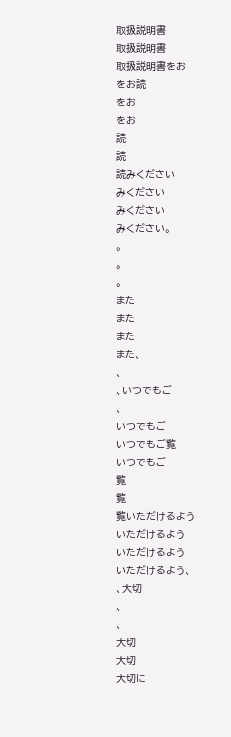取扱説明書
取扱説明書
取扱説明書をお
をお読
をお
をお
読
読
読みください
みください
みください
みください。
。
。
。
また
また
また
また、
、
、いつでもご
、
いつでもご
いつでもご覧
いつでもご
覧
覧
覧いただけるよう
いただけるよう
いただけるよう
いただけるよう、
、大切
、
、
大切
大切
大切に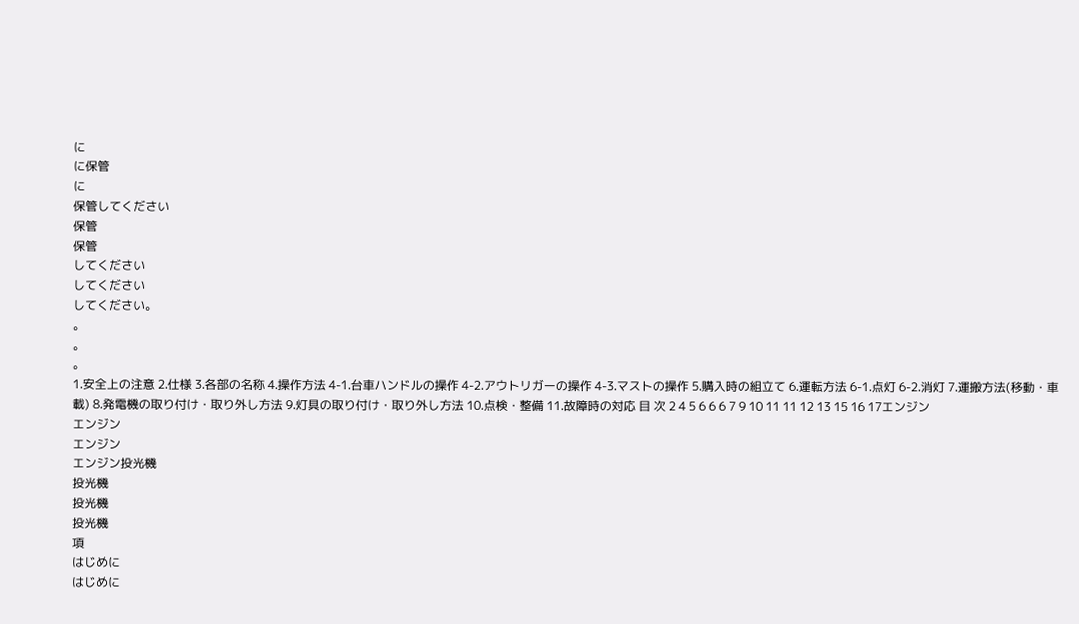に
に保管
に
保管してください
保管
保管
してください
してください
してください。
。
。
。
1.安全上の注意 2.仕様 3.各部の名称 4.操作方法 4-1.台車ハンドルの操作 4-2.アウトリガーの操作 4-3.マストの操作 5.購入時の組立て 6.運転方法 6-1.点灯 6-2.消灯 7.運搬方法(移動・車載) 8.発電機の取り付け・取り外し方法 9.灯具の取り付け・取り外し方法 10.点検・整備 11.故障時の対応 目 次 2 4 5 6 6 6 7 9 10 11 11 12 13 15 16 17エンジン
エンジン
エンジン
エンジン投光機
投光機
投光機
投光機
項
はじめに
はじめに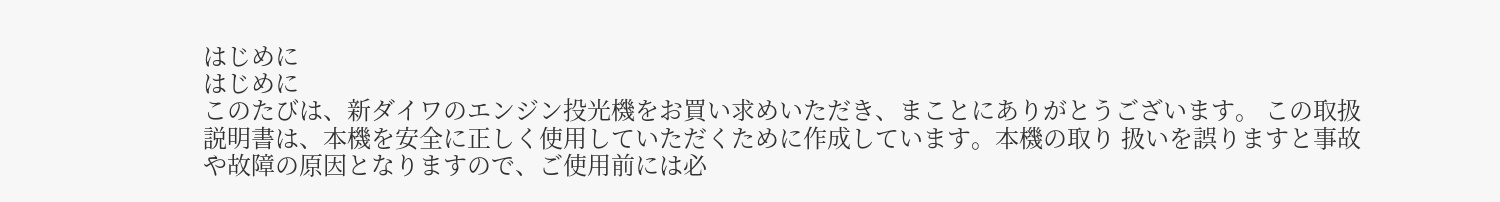はじめに
はじめに
このたびは、新ダイワのエンジン投光機をお買い求めいただき、まことにありがとうございます。 この取扱説明書は、本機を安全に正しく使用していただくために作成しています。本機の取り 扱いを誤りますと事故や故障の原因となりますので、ご使用前には必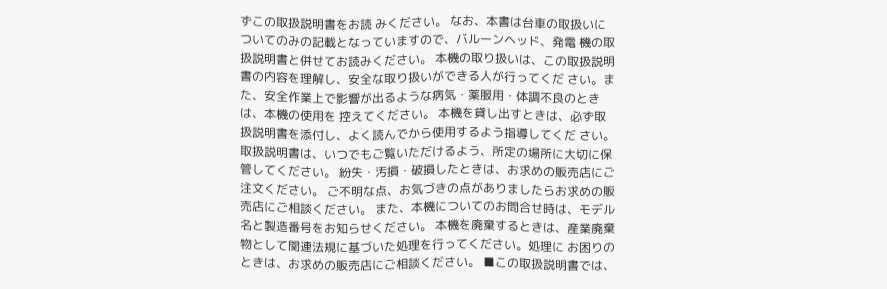ずこの取扱説明書をお読 みください。 なお、本書は台車の取扱いについてのみの記載となっていますので、バルーンヘッド、発電 機の取扱説明書と併せてお読みください。 本機の取り扱いは、この取扱説明書の内容を理解し、安全な取り扱いができる人が行ってくだ さい。また、安全作業上で影響が出るような病気・薬服用・体調不良のときは、本機の使用を 控えてください。 本機を貸し出すときは、必ず取扱説明書を添付し、よく読んでから使用するよう指導してくだ さい。 取扱説明書は、いつでもご覧いただけるよう、所定の場所に大切に保管してください。 紛失・汚損・破損したときは、お求めの販売店にご注文ください。 ご不明な点、お気づきの点がありましたらお求めの販売店にご相談ください。 また、本機についてのお問合せ時は、モデル名と製造番号をお知らせください。 本機を廃棄するときは、産業廃棄物として関連法規に基づいた処理を行ってください。処理に お困りのときは、お求めの販売店にご相談ください。 ■この取扱説明書では、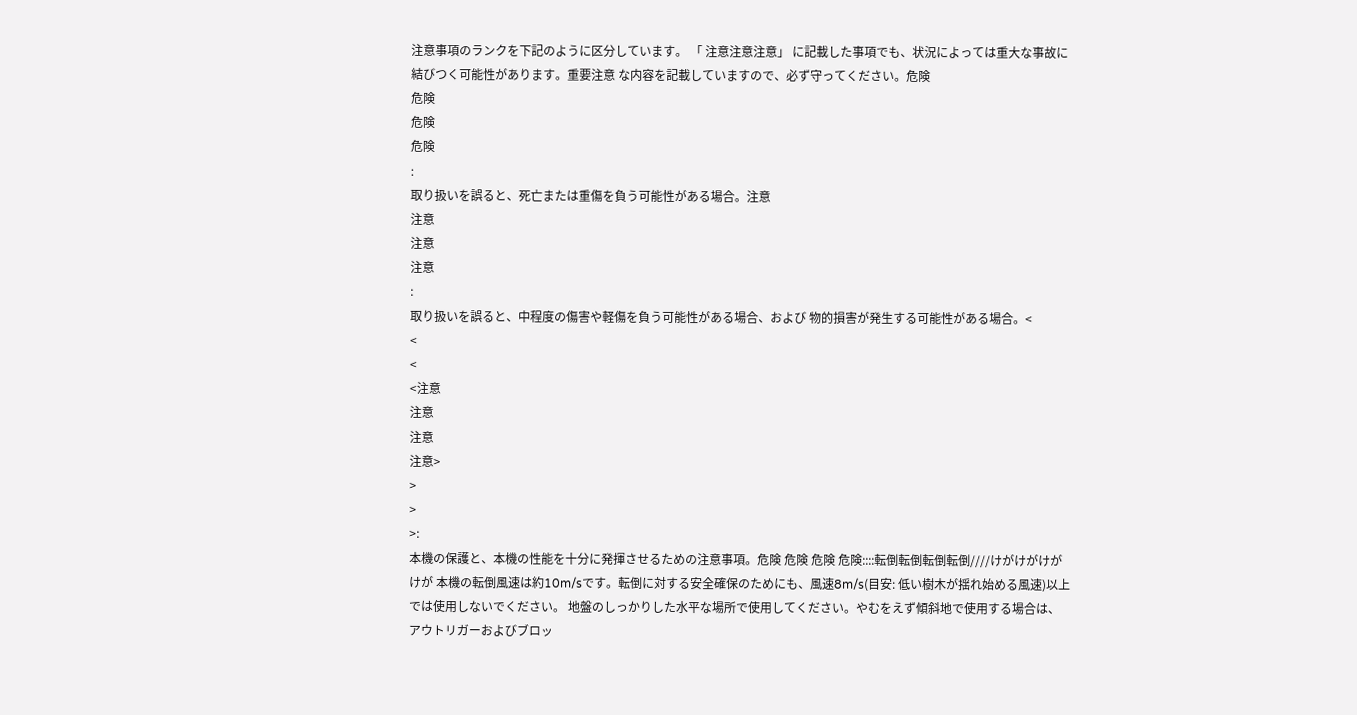注意事項のランクを下記のように区分しています。 「 注意注意注意」 に記載した事項でも、状況によっては重大な事故に結びつく可能性があります。重要注意 な内容を記載していますので、必ず守ってください。危険
危険
危険
危険
:
取り扱いを誤ると、死亡または重傷を負う可能性がある場合。注意
注意
注意
注意
:
取り扱いを誤ると、中程度の傷害や軽傷を負う可能性がある場合、および 物的損害が発生する可能性がある場合。<
<
<
<注意
注意
注意
注意>
>
>
>:
本機の保護と、本機の性能を十分に発揮させるための注意事項。危険 危険 危険 危険::::転倒転倒転倒転倒////けがけがけがけが 本機の転倒風速は約10m/sです。転倒に対する安全確保のためにも、風速8m/s(目安: 低い樹木が揺れ始める風速)以上では使用しないでください。 地盤のしっかりした水平な場所で使用してください。やむをえず傾斜地で使用する場合は、 アウトリガーおよびブロッ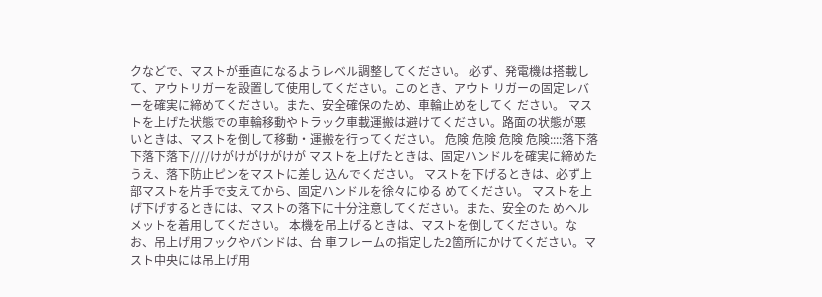クなどで、マストが垂直になるようレベル調整してください。 必ず、発電機は搭載して、アウトリガーを設置して使用してください。このとき、アウト リガーの固定レバーを確実に締めてください。また、安全確保のため、車輪止めをしてく ださい。 マストを上げた状態での車輪移動やトラック車載運搬は避けてください。路面の状態が悪 いときは、マストを倒して移動・運搬を行ってください。 危険 危険 危険 危険::::落下落下落下落下////けがけがけがけが マストを上げたときは、固定ハンドルを確実に締めたうえ、落下防止ピンをマストに差し 込んでください。 マストを下げるときは、必ず上部マストを片手で支えてから、固定ハンドルを徐々にゆる めてください。 マストを上げ下げするときには、マストの落下に十分注意してください。また、安全のた めヘルメットを着用してください。 本機を吊上げるときは、マストを倒してください。なお、吊上げ用フックやバンドは、台 車フレームの指定した2箇所にかけてください。マスト中央には吊上げ用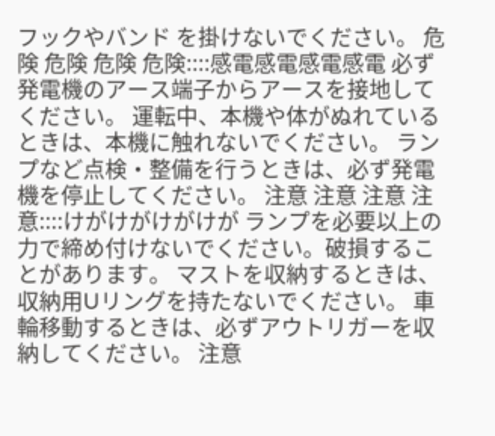フックやバンド を掛けないでください。 危険 危険 危険 危険::::感電感電感電感電 必ず発電機のアース端子からアースを接地してください。 運転中、本機や体がぬれているときは、本機に触れないでください。 ランプなど点検・整備を行うときは、必ず発電機を停止してください。 注意 注意 注意 注意::::けがけがけがけが ランプを必要以上の力で締め付けないでください。破損することがあります。 マストを収納するときは、収納用Uリングを持たないでください。 車輪移動するときは、必ずアウトリガーを収納してください。 注意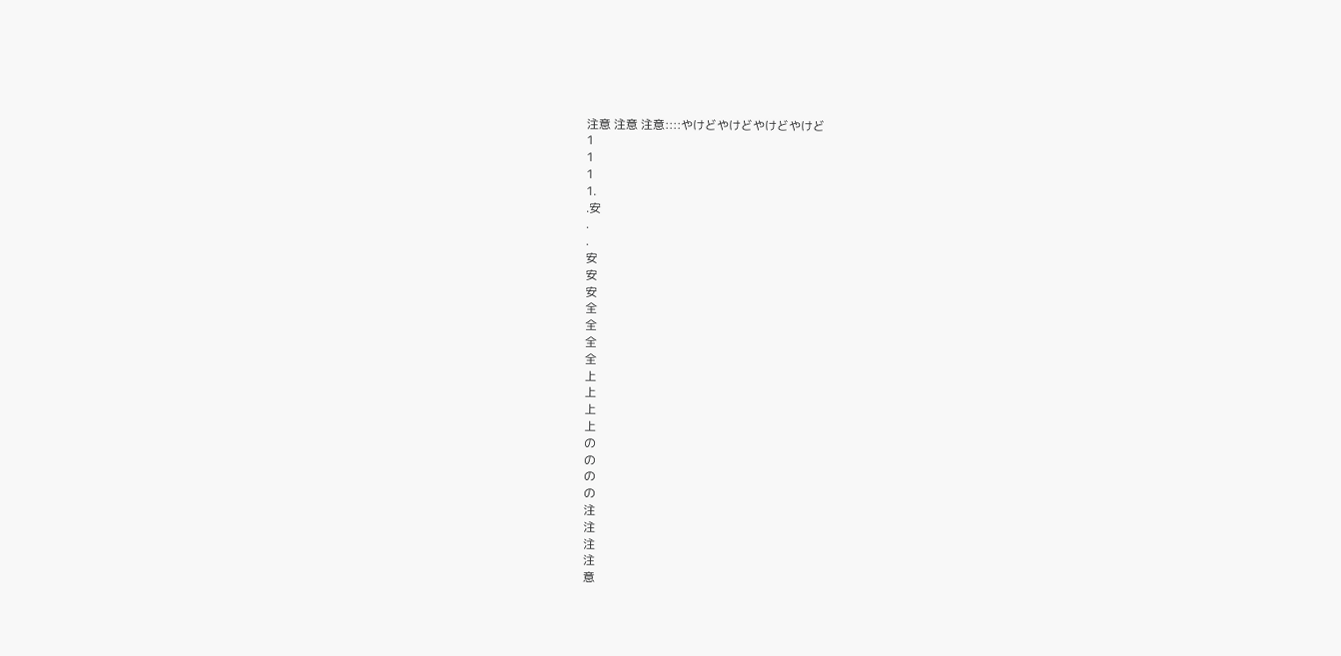注意 注意 注意::::やけどやけどやけどやけど
1
1
1
1.
.安
.
.
安
安
安
全
全
全
全
上
上
上
上
の
の
の
の
注
注
注
注
意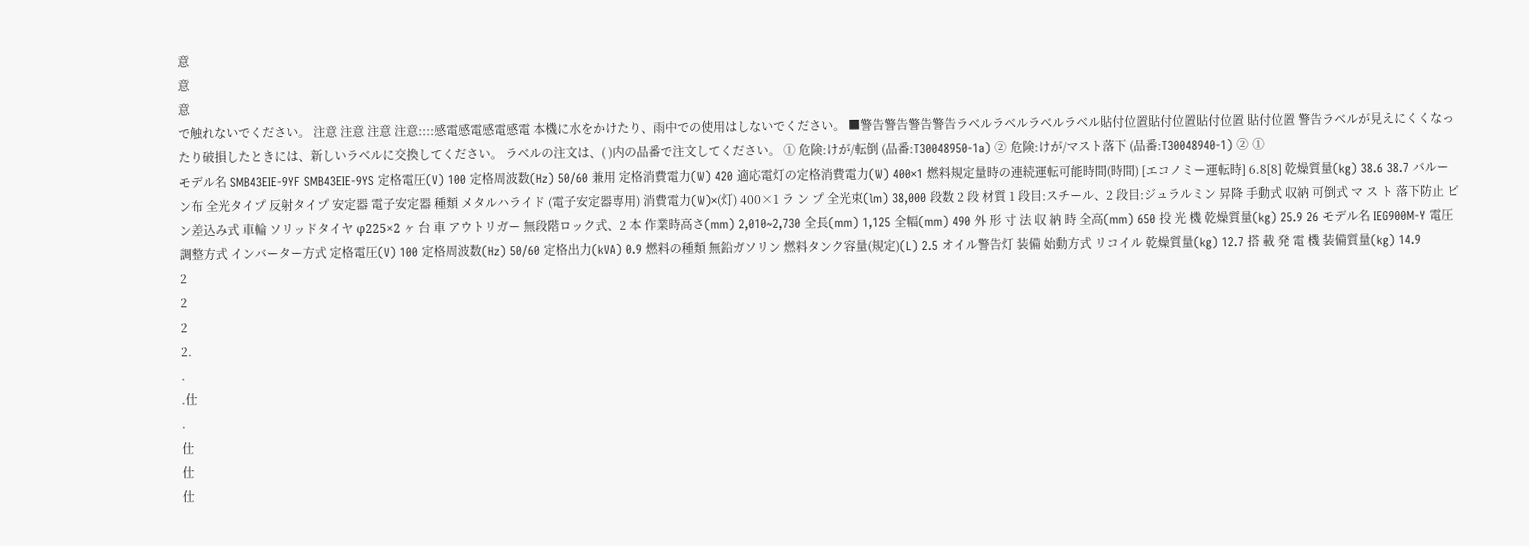意
意
意
で触れないでください。 注意 注意 注意 注意::::感電感電感電感電 本機に水をかけたり、雨中での使用はしないでください。 ■警告警告警告警告ラベルラベルラベルラベル貼付位置貼付位置貼付位置 貼付位置 警告ラベルが見えにくくなったり破損したときには、新しいラベルに交換してください。 ラベルの注文は、( )内の品番で注文してください。 ① 危険:けが/転倒 (品番:T30048950-1a) ② 危険:けが/マスト落下 (品番:T30048940-1) ② ①
モデル名 SMB43EIE-9YF SMB43EIE-9YS 定格電圧(V) 100 定格周波数(Hz) 50/60 兼用 定格消費電力(W) 420 適応電灯の定格消費電力(W) 400×1 燃料規定量時の連続運転可能時間(時間) [エコノミー運転時] 6.8[8] 乾燥質量(kg) 38.6 38.7 バルーン布 全光タイプ 反射タイプ 安定器 電子安定器 種類 メタルハライド (電子安定器専用) 消費電力(W)×(灯) 400×1 ラ ン プ 全光束(lm) 38,000 段数 2 段 材質 1 段目:スチール、2 段目:ジュラルミン 昇降 手動式 収納 可倒式 マ ス ト 落下防止 ピン差込み式 車輪 ソリッドタイヤ φ225×2 ヶ 台 車 アウトリガー 無段階ロック式、2 本 作業時高さ(mm) 2,010~2,730 全長(mm) 1,125 全幅(mm) 490 外 形 寸 法 収 納 時 全高(mm) 650 投 光 機 乾燥質量(kg) 25.9 26 モデル名 IEG900M-Y 電圧調整方式 インバーター方式 定格電圧(V) 100 定格周波数(Hz) 50/60 定格出力(kVA) 0.9 燃料の種類 無鉛ガソリン 燃料タンク容量(規定)(L) 2.5 オイル警告灯 装備 始動方式 リコイル 乾燥質量(kg) 12.7 搭 載 発 電 機 装備質量(kg) 14.9
2
2
2
2.
.
.仕
.
仕
仕
仕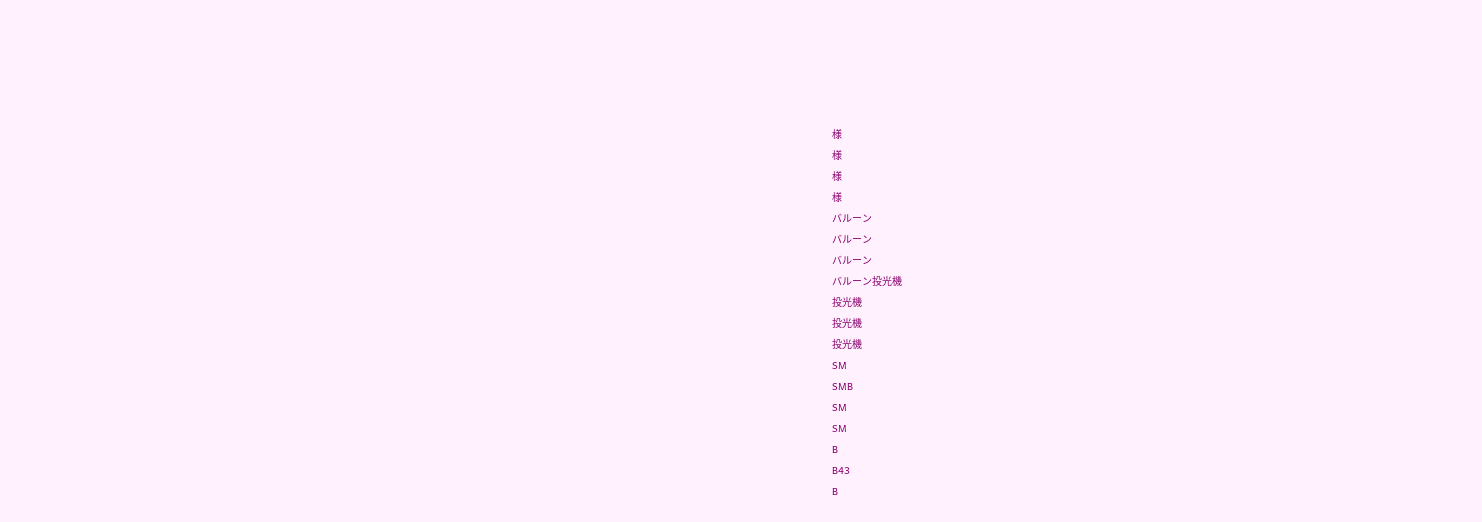様
様
様
様
バルーン
バルーン
バルーン
バルーン投光機
投光機
投光機
投光機
SM
SMB
SM
SM
B
B43
B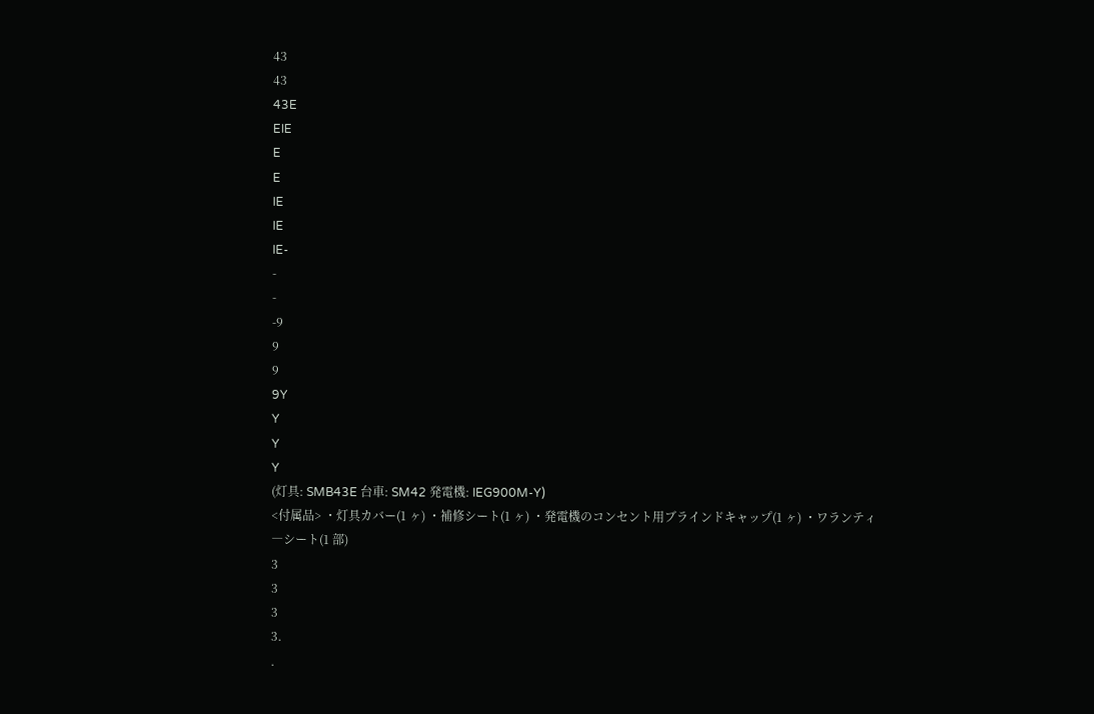43
43
43E
EIE
E
E
IE
IE
IE-
-
-
-9
9
9
9Y
Y
Y
Y
(灯具: SMB43E 台車: SM42 発電機: IEG900M-Y)
<付属品> ・灯具カバー(1 ヶ) ・補修シート(1 ヶ) ・発電機のコンセント用ブラインドキャップ(1 ヶ) ・ワランティ―シート(1 部)
3
3
3
3.
.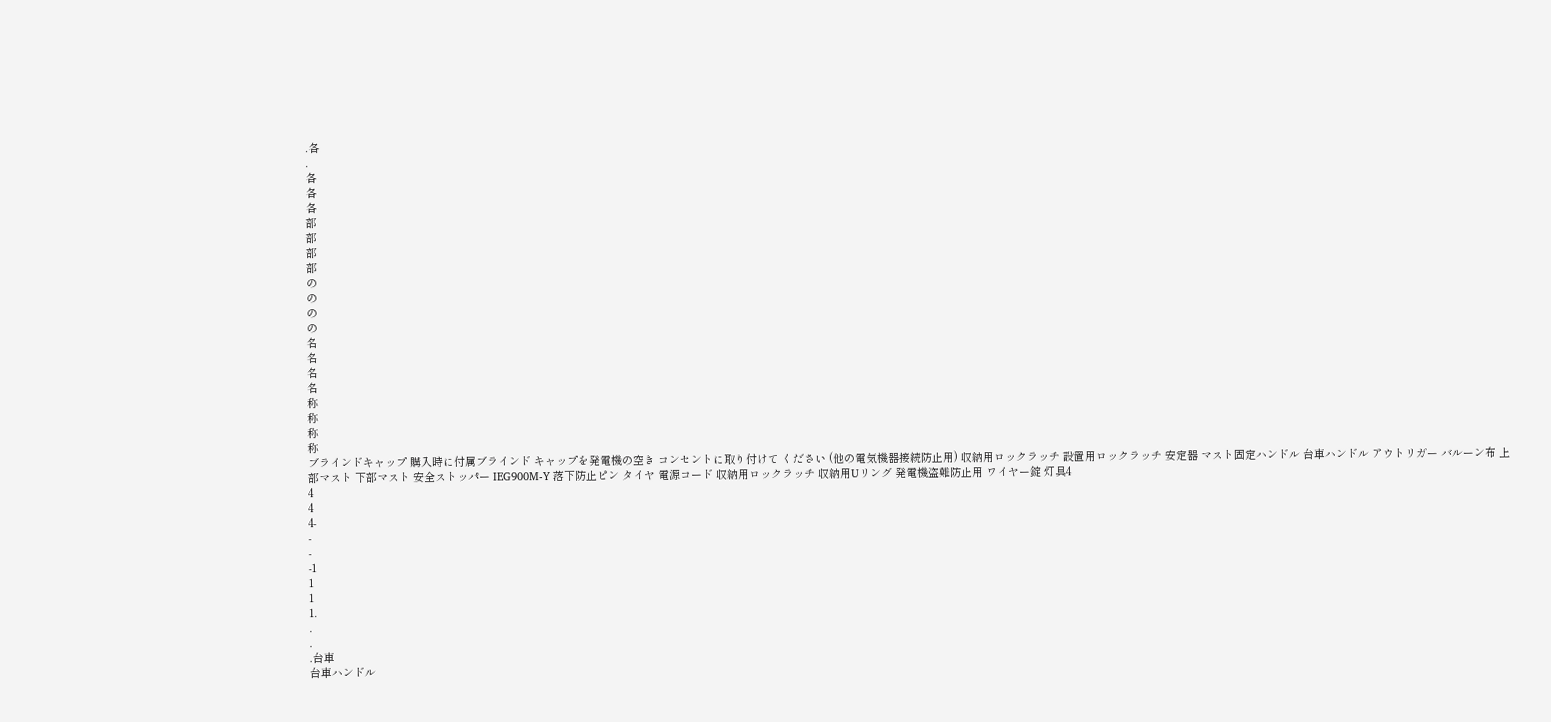.各
.
各
各
各
部
部
部
部
の
の
の
の
名
名
名
名
称
称
称
称
ブラインドキャップ 購入時に付属ブラインド キャップを発電機の空き コンセントに取り付けて ください (他の電気機器接続防止用) 収納用ロックラッチ 設置用ロックラッチ 安定器 マスト固定ハンドル 台車ハンドル アウトリガー バルーン布 上部マスト 下部マスト 安全ストッパー IEG900M-Y 落下防止ピン タイヤ 電源コード 収納用ロックラッチ 収納用Uリング 発電機盗難防止用 ワイヤー錠 灯具4
4
4
4-
-
-
-1
1
1
1.
.
.
.台車
台車ハンドル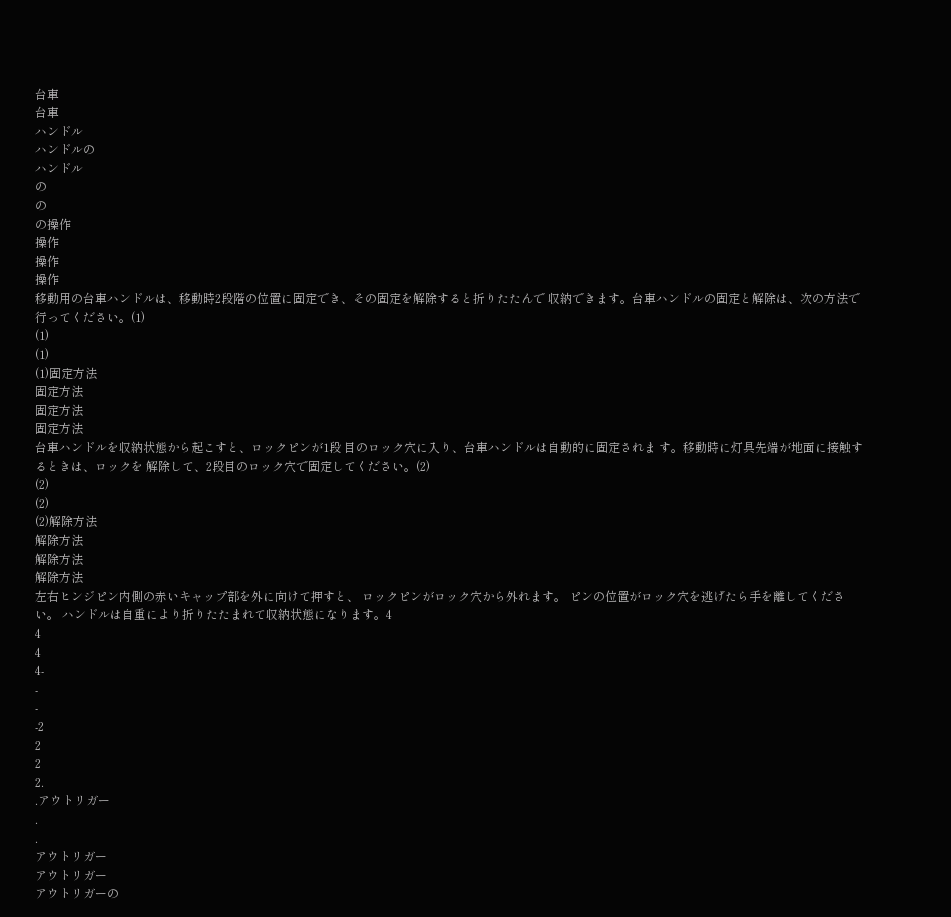台車
台車
ハンドル
ハンドルの
ハンドル
の
の
の操作
操作
操作
操作
移動用の台車ハンドルは、移動時2段階の位置に固定でき、その固定を解除すると折りたたんで 収納できます。台車ハンドルの固定と解除は、次の方法で行ってください。(1)
(1)
(1)
(1)固定方法
固定方法
固定方法
固定方法
台車ハンドルを収納状態から起こすと、ロックピンが1段 目のロック穴に入り、台車ハンドルは自動的に固定されま す。移動時に灯具先端が地面に接触するときは、ロックを 解除して、2段目のロック穴で固定してください。(2)
(2)
(2)
(2)解除方法
解除方法
解除方法
解除方法
左右ヒンジピン内側の赤いキャップ部を外に向けて押すと、 ロックピンがロック穴から外れます。 ピンの位置がロック穴を逃げたら手を離してください。 ハンドルは自重により折りたたまれて収納状態になります。4
4
4
4-
-
-
-2
2
2
2.
.アウトリガー
.
.
アウトリガー
アウトリガー
アウトリガーの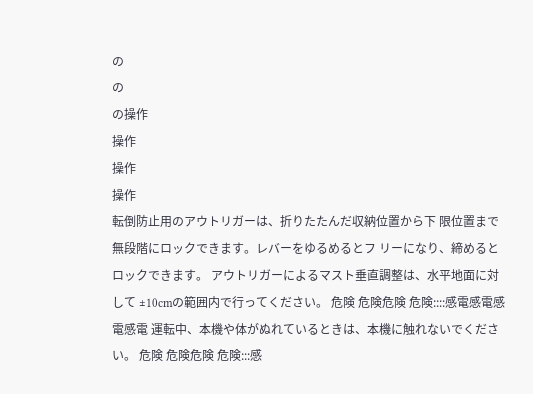の
の
の操作
操作
操作
操作
転倒防止用のアウトリガーは、折りたたんだ収納位置から下 限位置まで無段階にロックできます。レバーをゆるめるとフ リーになり、締めるとロックできます。 アウトリガーによるマスト垂直調整は、水平地面に対して ±10cmの範囲内で行ってください。 危険 危険危険 危険::::感電感電感電感電 運転中、本機や体がぬれているときは、本機に触れないでください。 危険 危険危険 危険:::感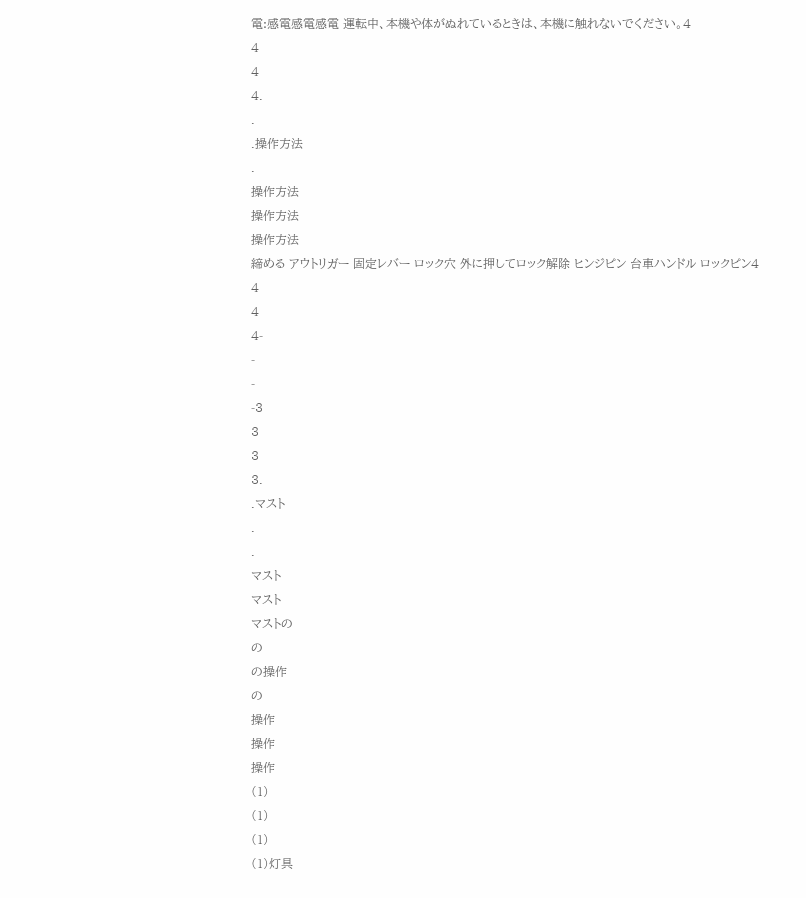電:感電感電感電 運転中、本機や体がぬれているときは、本機に触れないでください。4
4
4
4.
.
.操作方法
.
操作方法
操作方法
操作方法
締める アウトリガー 固定レバー ロック穴 外に押してロック解除 ヒンジピン 台車ハンドル ロックピン4
4
4
4-
-
-
-3
3
3
3.
.マスト
.
.
マスト
マスト
マストの
の
の操作
の
操作
操作
操作
(1)
(1)
(1)
(1)灯具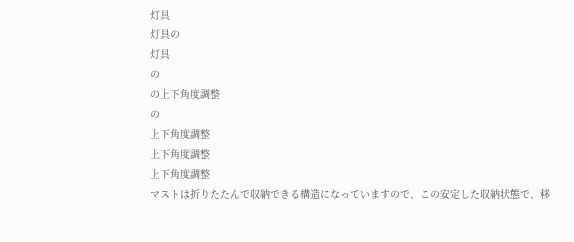灯具
灯具の
灯具
の
の上下角度調整
の
上下角度調整
上下角度調整
上下角度調整
マストは折りたたんで収納できる構造になっていますので、この安定した収納状態で、移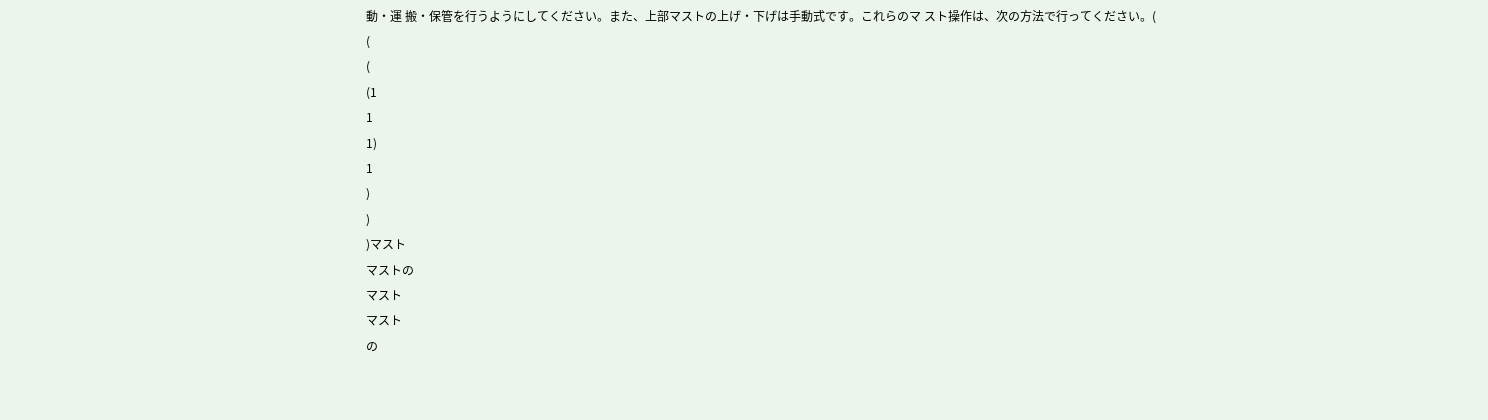動・運 搬・保管を行うようにしてください。また、上部マストの上げ・下げは手動式です。これらのマ スト操作は、次の方法で行ってください。(
(
(
(1
1
1)
1
)
)
)マスト
マストの
マスト
マスト
の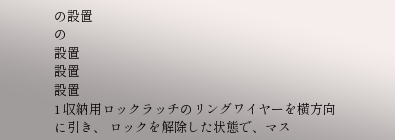の設置
の
設置
設置
設置
1 収納用ロックラッチのリングワイヤーを横方向に引き、 ロックを解除した状態で、マス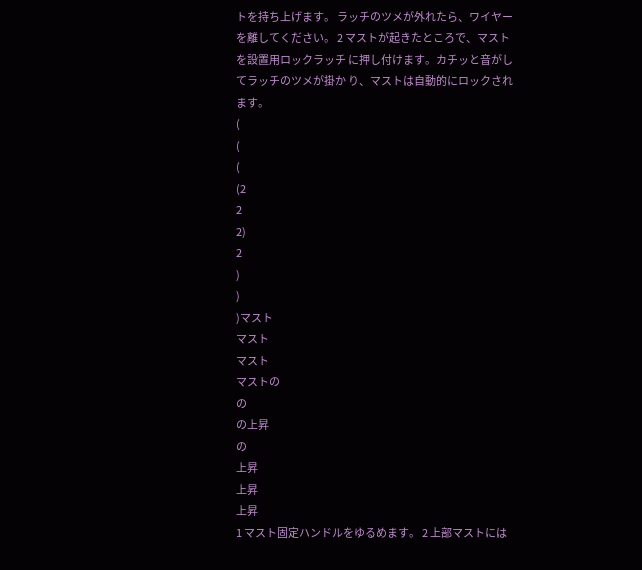トを持ち上げます。 ラッチのツメが外れたら、ワイヤーを離してください。 2 マストが起きたところで、マストを設置用ロックラッチ に押し付けます。カチッと音がしてラッチのツメが掛か り、マストは自動的にロックされます。
(
(
(
(2
2
2)
2
)
)
)マスト
マスト
マスト
マストの
の
の上昇
の
上昇
上昇
上昇
1 マスト固定ハンドルをゆるめます。 2 上部マストには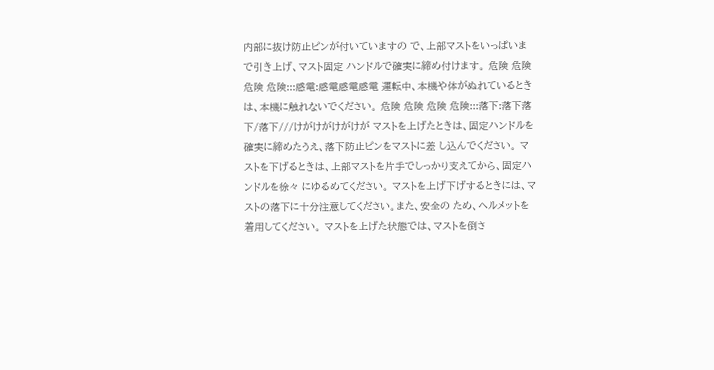内部に抜け防止ピンが付いていますの で、上部マストをいっぱいまで引き上げ、マスト固定 ハンドルで確実に締め付けます。 危険 危険 危険 危険:::感電:感電感電感電 運転中、本機や体がぬれているときは、本機に触れないでください。 危険 危険 危険 危険:::落下:落下落下/落下///けがけがけがけが マストを上げたときは、固定ハンドルを確実に締めたうえ、落下防止ピンをマストに差 し込んでください。 マストを下げるときは、上部マストを片手でしっかり支えてから、固定ハンドルを徐々 にゆるめてください。 マストを上げ下げするときには、マストの落下に十分注意してください。また、安全の ため、ヘルメットを着用してください。 マストを上げた状態では、マストを倒さ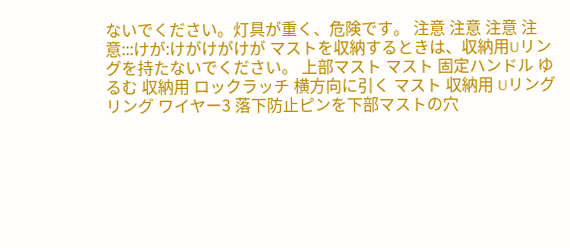ないでください。灯具が重く、危険です。 注意 注意 注意 注意:::けが:けがけがけが マストを収納するときは、収納用Uリングを持たないでください。 上部マスト マスト 固定ハンドル ゆるむ 収納用 ロックラッチ 横方向に引く マスト 収納用 Uリング リング ワイヤー3 落下防止ピンを下部マストの穴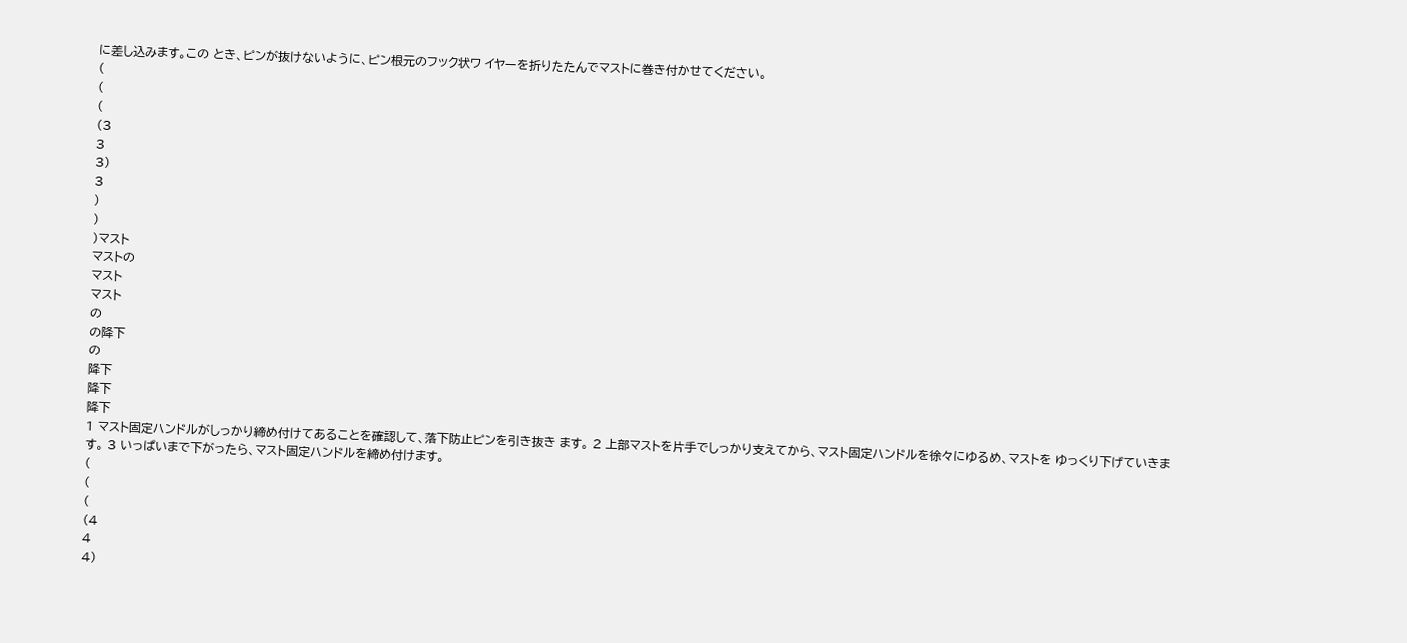に差し込みます。この とき、ピンが抜けないように、ピン根元のフック状ワ イヤーを折りたたんでマストに巻き付かせてください。
(
(
(
(3
3
3)
3
)
)
)マスト
マストの
マスト
マスト
の
の降下
の
降下
降下
降下
1 マスト固定ハンドルがしっかり締め付けてあることを確認して、落下防止ピンを引き抜き ます。 2 上部マストを片手でしっかり支えてから、マスト固定ハンドルを徐々にゆるめ、マストを ゆっくり下げていきます。 3 いっぱいまで下がったら、マスト固定ハンドルを締め付けます。
(
(
(
(4
4
4)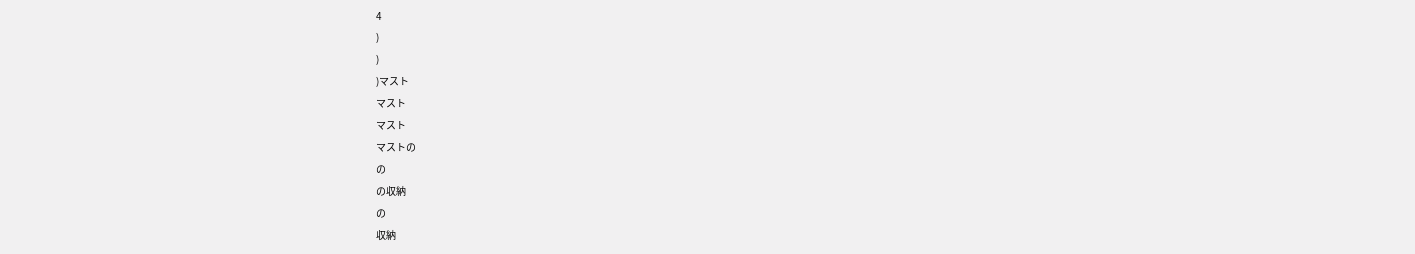4
)
)
)マスト
マスト
マスト
マストの
の
の収納
の
収納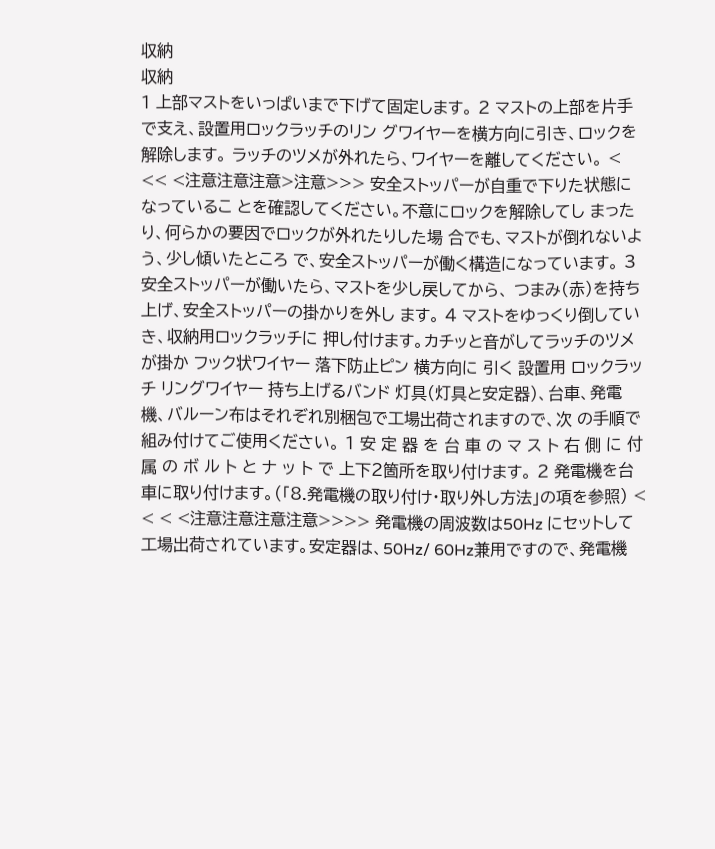収納
収納
1 上部マストをいっぱいまで下げて固定します。 2 マストの上部を片手で支え、設置用ロックラッチのリン グワイヤーを横方向に引き、ロックを解除します。 ラッチのツメが外れたら、ワイヤーを離してください。 < << <注意注意注意>注意>>> 安全ストッパーが自重で下りた状態になっているこ とを確認してください。不意にロックを解除してし まったり、何らかの要因でロックが外れたりした場 合でも、マストが倒れないよう、少し傾いたところ で、安全ストッパーが働く構造になっています。 3 安全ストッパーが働いたら、マストを少し戻してから、 つまみ(赤)を持ち上げ、安全ストッパーの掛かりを外し ます。 4 マストをゆっくり倒していき、収納用ロックラッチに 押し付けます。カチッと音がしてラッチのツメが掛か フック状ワイヤー 落下防止ピン 横方向に 引く 設置用 ロックラッチ リングワイヤー 持ち上げるバンド 灯具(灯具と安定器)、台車、発電機、バルーン布はそれぞれ別梱包で工場出荷されますので、次 の手順で組み付けてご使用ください。 1 安 定 器 を 台 車 の マ ス ト 右 側 に 付 属 の ボ ル ト と ナ ッ ト で 上下2箇所を取り付けます。 2 発電機を台車に取り付けます。(「8.発電機の取り付け・取り外し方法」の項を参照) < < < <注意注意注意注意>>>> 発電機の周波数は50Hz にセットして工場出荷されています。安定器は、50Hz/ 60Hz兼用ですので、発電機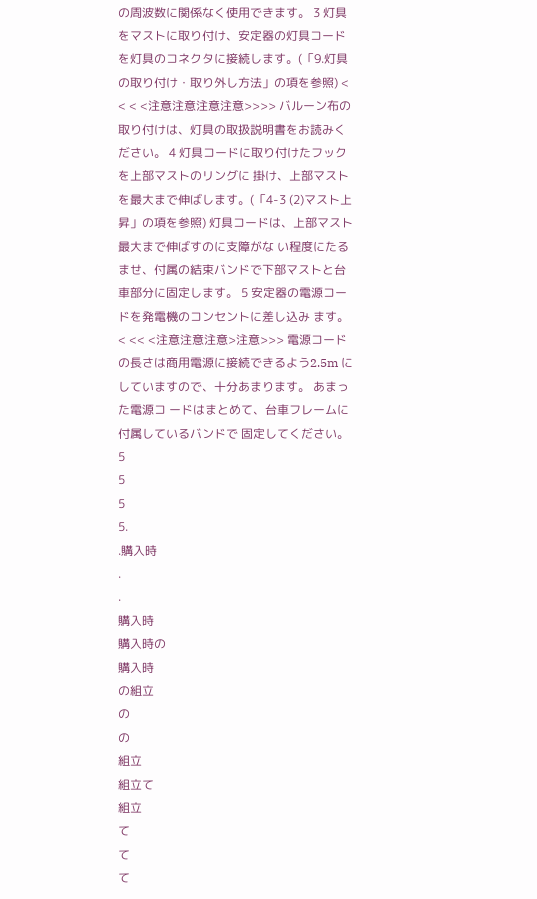の周波数に関係なく使用できます。 3 灯具をマストに取り付け、安定器の灯具コードを灯具のコネクタに接続します。(「9.灯具 の取り付け・取り外し方法」の項を参照) < < < <注意注意注意注意>>>> バルーン布の取り付けは、灯具の取扱説明書をお読みください。 4 灯具コードに取り付けたフックを上部マストのリングに 掛け、上部マストを最大まで伸ばします。(「4-3 (2)マスト上昇」の項を参照) 灯具コードは、上部マスト最大まで伸ばすのに支障がな い程度にたるませ、付属の結束バンドで下部マストと台 車部分に固定します。 5 安定器の電源コードを発電機のコンセントに差し込み ます。 < << <注意注意注意>注意>>> 電源コードの長さは商用電源に接続できるよう2.5m にしていますので、十分あまります。 あまった電源コ ードはまとめて、台車フレームに付属しているバンドで 固定してください。
5
5
5
5.
.購入時
.
.
購入時
購入時の
購入時
の組立
の
の
組立
組立て
組立
て
て
て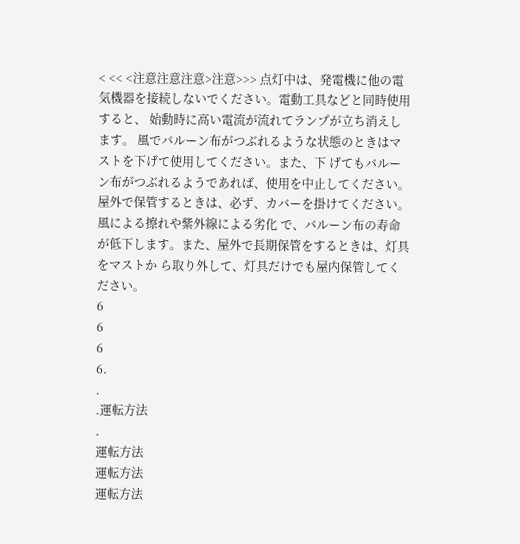< << <注意注意注意>注意>>> 点灯中は、発電機に他の電気機器を接続しないでください。電動工具などと同時使用すると、 始動時に高い電流が流れてランプが立ち消えします。 風でバルーン布がつぶれるような状態のときはマストを下げて使用してください。また、下 げてもバルーン布がつぶれるようであれば、使用を中止してください。 屋外で保管するときは、必ず、カバーを掛けてください。風による擦れや紫外線による劣化 で、バルーン布の寿命が低下します。また、屋外で長期保管をするときは、灯具をマストか ら取り外して、灯具だけでも屋内保管してください。
6
6
6
6.
.
.運転方法
.
運転方法
運転方法
運転方法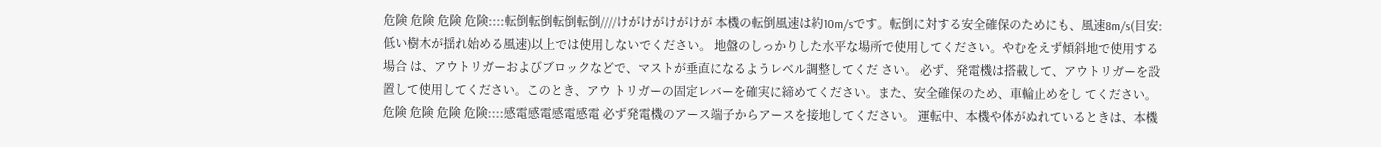危険 危険 危険 危険::::転倒転倒転倒転倒////けがけがけがけが 本機の転倒風速は約10m/sです。転倒に対する安全確保のためにも、風速8m/s(目安: 低い樹木が揺れ始める風速)以上では使用しないでください。 地盤のしっかりした水平な場所で使用してください。やむをえず傾斜地で使用する場合 は、アウトリガーおよびブロックなどで、マストが垂直になるようレベル調整してくだ さい。 必ず、発電機は搭載して、アウトリガーを設置して使用してください。このとき、アウ トリガーの固定レバーを確実に締めてください。また、安全確保のため、車輪止めをし てください。 危険 危険 危険 危険::::感電感電感電感電 必ず発電機のアース端子からアースを接地してください。 運転中、本機や体がぬれているときは、本機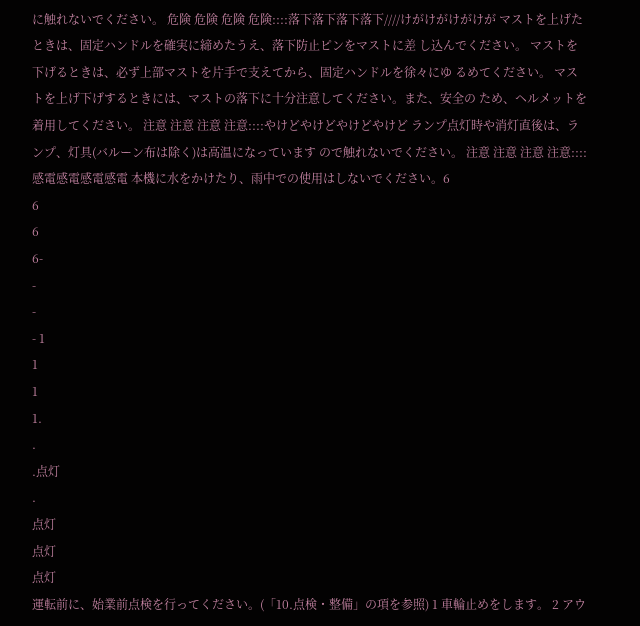に触れないでください。 危険 危険 危険 危険::::落下落下落下落下////けがけがけがけが マストを上げたときは、固定ハンドルを確実に締めたうえ、落下防止ピンをマストに差 し込んでください。 マストを下げるときは、必ず上部マストを片手で支えてから、固定ハンドルを徐々にゆ るめてください。 マストを上げ下げするときには、マストの落下に十分注意してください。また、安全の ため、ヘルメットを着用してください。 注意 注意 注意 注意::::やけどやけどやけどやけど ランプ点灯時や消灯直後は、ランプ、灯具(バルーン布は除く)は高温になっています ので触れないでください。 注意 注意 注意 注意::::感電感電感電感電 本機に水をかけたり、雨中での使用はしないでください。6
6
6
6-
-
-
- 1
1
1
1.
.
.点灯
.
点灯
点灯
点灯
運転前に、始業前点検を行ってください。(「10.点検・整備」の項を参照) 1 車輪止めをします。 2 アウ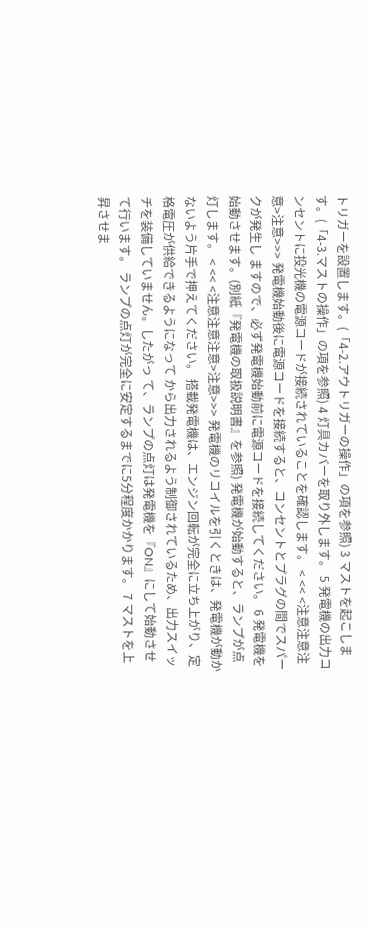トリガーを設置します。(「4-2.アウトリガーの操作」の項を参照) 3 マストを起こします。(「4-3.マストの操作」の項を参照) 4 灯具カバーを取り外します。 5 発電機の出力コンセントに投光機の電源コードが接続されていることを確認します。 < << <注意注意注意>注意>>> 発電機始動後に電源コードを接続すると、コンセントとプラグの間でスパークが発生し ますので、必ず発電機始動前に電源コードを接続してください。 6 発電機を始動させます。(別紙『発電機の取扱説明書』を参照) 発電機が始動すると、ランプが点灯します。 < << <注意注意注意>注意>>> 発電機のリコイルを引くときは、発電機が動かないよう片手で押えてください。 搭載発電機は、エンジン回転が完全に立ち上がり、定格電圧が供給できるようになって から出力されるよう制御されているため、出力スイッチを装備していません。したがっ て、ランプの点灯は発電機を『ON』にして始動させて行います。 ランプの点灯が完全に安定するまでに5分程度かかります。 7 マストを上昇させま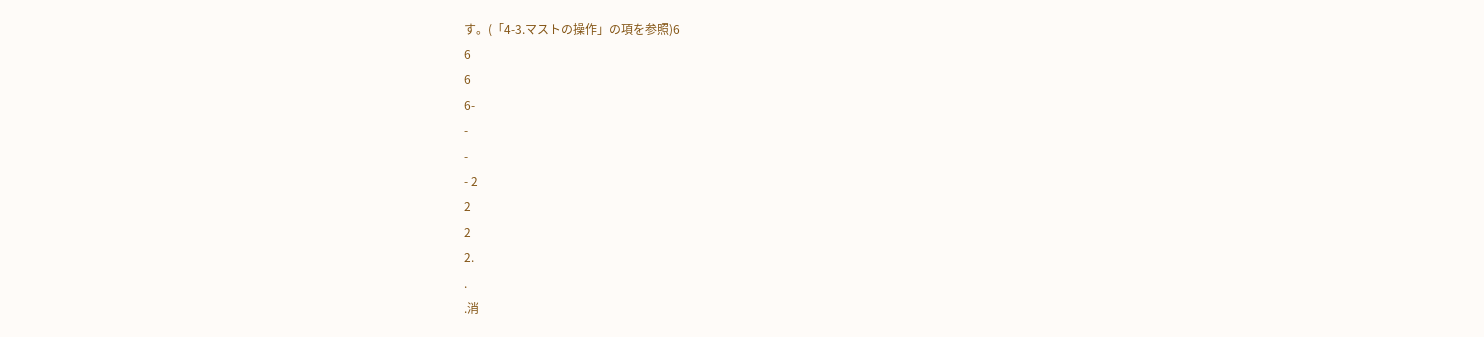す。(「4-3.マストの操作」の項を参照)6
6
6
6-
-
-
- 2
2
2
2.
.
.消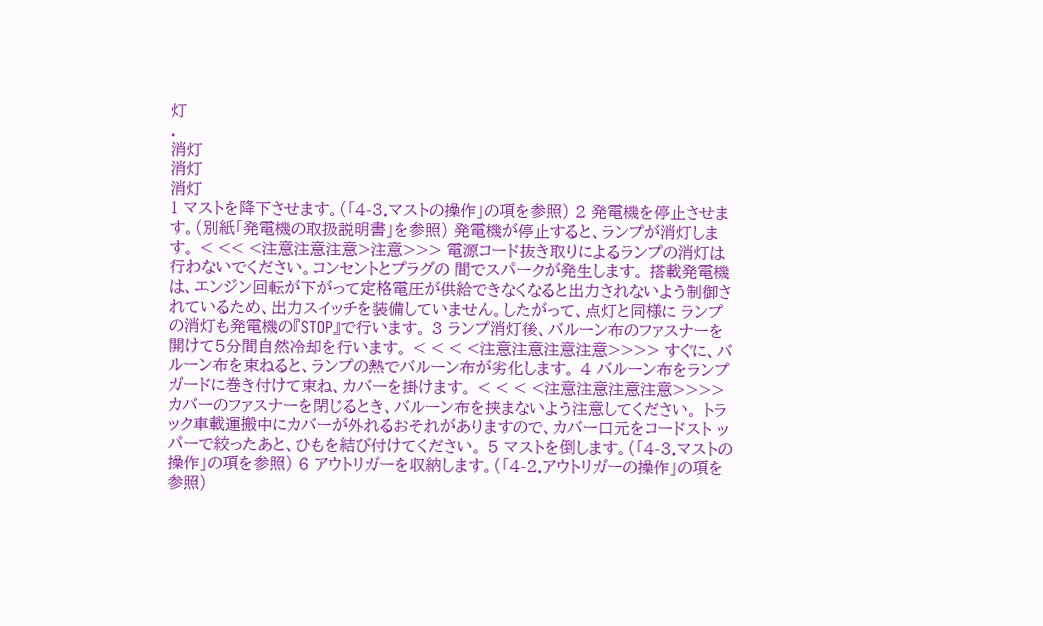灯
.
消灯
消灯
消灯
1 マストを降下させます。(「4-3.マストの操作」の項を参照) 2 発電機を停止させます。(別紙「発電機の取扱説明書」を参照) 発電機が停止すると、ランプが消灯します。 < << <注意注意注意>注意>>> 電源コード抜き取りによるランプの消灯は行わないでください。コンセントとプラグの 間でスパークが発生します。 搭載発電機は、エンジン回転が下がって定格電圧が供給できなくなると出力されないよう制御されているため、出力スイッチを装備していません。したがって、点灯と同様に ランプの消灯も発電機の『STOP』で行います。 3 ランプ消灯後、バルーン布のファスナーを開けて5分間自然冷却を行います。 < < < <注意注意注意注意>>>> すぐに、バルーン布を束ねると、ランプの熱でバルーン布が劣化します。 4 バルーン布をランプガードに巻き付けて束ね、カバーを掛けます。 < < < <注意注意注意注意>>>> カバーのファスナーを閉じるとき、バルーン布を挟まないよう注意してください。 トラック車載運搬中にカバーが外れるおそれがありますので、カバー口元をコードスト ッパーで絞ったあと、ひもを結び付けてください。 5 マストを倒します。(「4-3.マストの操作」の項を参照) 6 アウトリガーを収納します。(「4-2.アウトリガーの操作」の項を参照)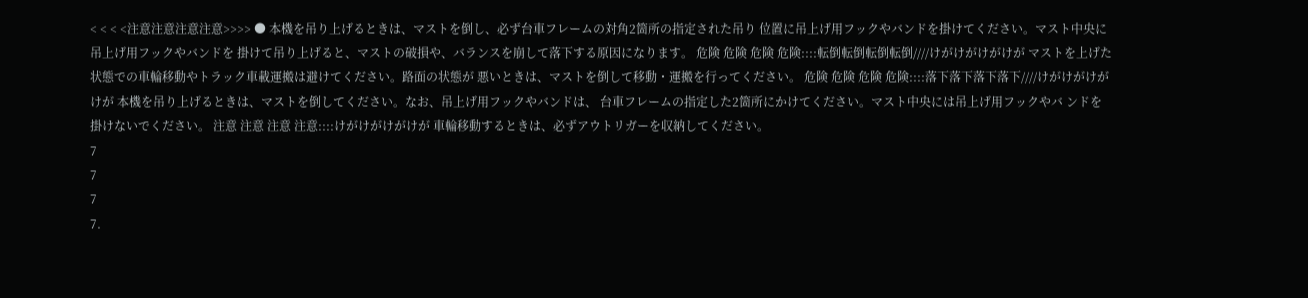< < < <注意注意注意注意>>>> ● 本機を吊り上げるときは、マストを倒し、必ず台車フレームの対角2箇所の指定された吊り 位置に吊上げ用フックやバンドを掛けてください。マスト中央に吊上げ用フックやバンドを 掛けて吊り上げると、マストの破損や、バランスを崩して落下する原因になります。 危険 危険 危険 危険::::転倒転倒転倒転倒////けがけがけがけが マストを上げた状態での車輪移動やトラック車載運搬は避けてください。路面の状態が 悪いときは、マストを倒して移動・運搬を行ってください。 危険 危険 危険 危険::::落下落下落下落下////けがけがけがけが 本機を吊り上げるときは、マストを倒してください。なお、吊上げ用フックやバンドは、 台車フレームの指定した2箇所にかけてください。マスト中央には吊上げ用フックやバ ンドを掛けないでください。 注意 注意 注意 注意::::けがけがけがけが 車輪移動するときは、必ずアウトリガーを収納してください。
7
7
7
7.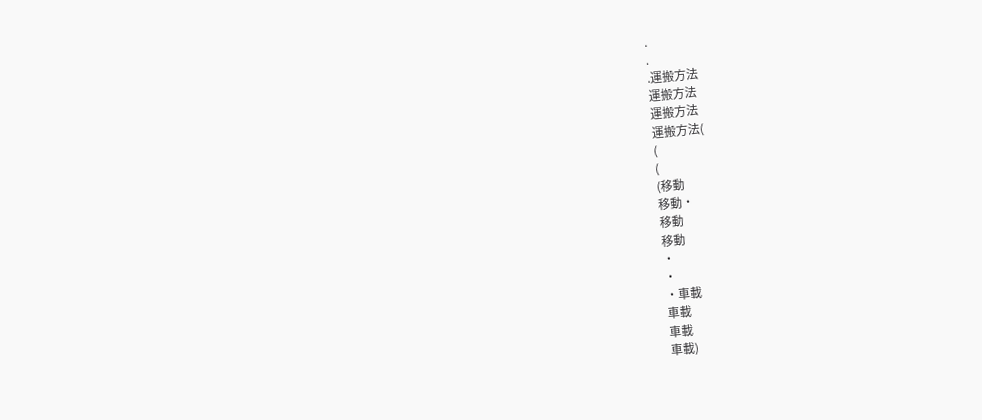.
.
.運搬方法
運搬方法
運搬方法
運搬方法(
(
(
(移動
移動・
移動
移動
・
・
・車載
車載
車載
車載)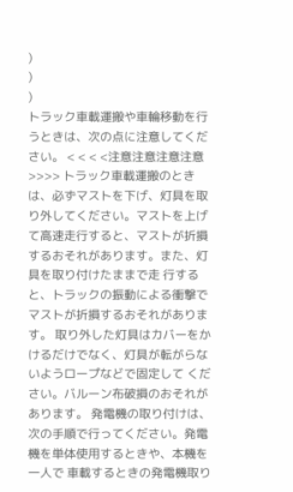)
)
)
トラック車載運搬や車輪移動を行うときは、次の点に注意してください。 < < < <注意注意注意注意>>>> トラック車載運搬のときは、必ずマストを下げ、灯具を取り外してください。マストを上げ て高速走行すると、マストが折損するおそれがあります。また、灯具を取り付けたままで走 行すると、トラックの振動による衝撃でマストが折損するおそれがあります。 取り外した灯具はカバーをかけるだけでなく、灯具が転がらないようロープなどで固定して ください。バルーン布破損のおそれがあります。 発電機の取り付けは、次の手順で行ってください。発電機を単体使用するときや、本機を一人で 車載するときの発電機取り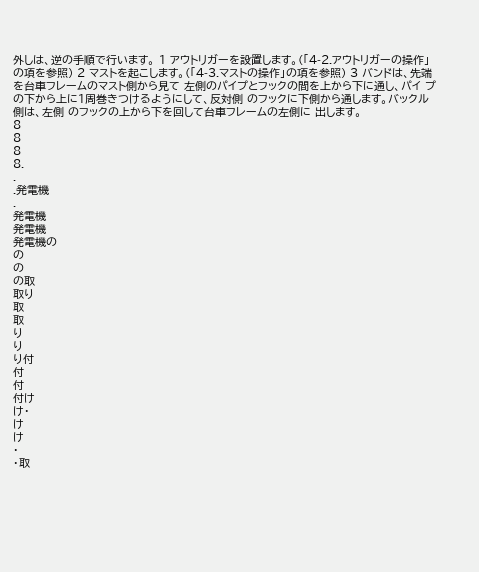外しは、逆の手順で行います。 1 アウトリガーを設置します。(「4-2.アウトリガーの操作」の項を参照) 2 マストを起こします。(「4-3.マストの操作」の項を参照) 3 バンドは、先端を台車フレームのマスト側から見て 左側のパイプとフックの間を上から下に通し、パイ プの下から上に1周巻きつけるようにして、反対側 のフックに下側から通します。バックル側は、左側 のフックの上から下を回して台車フレームの左側に 出します。
8
8
8
8.
.
.発電機
.
発電機
発電機
発電機の
の
の
の取
取り
取
取
り
り
り付
付
付
付け
け・
け
け
・
・取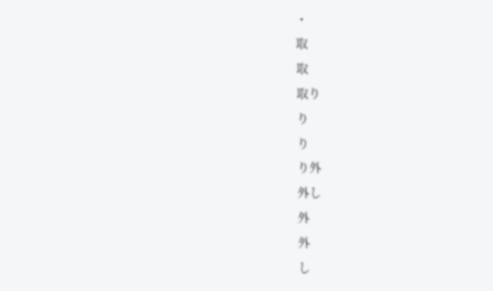・
取
取
取り
り
り
り外
外し
外
外
し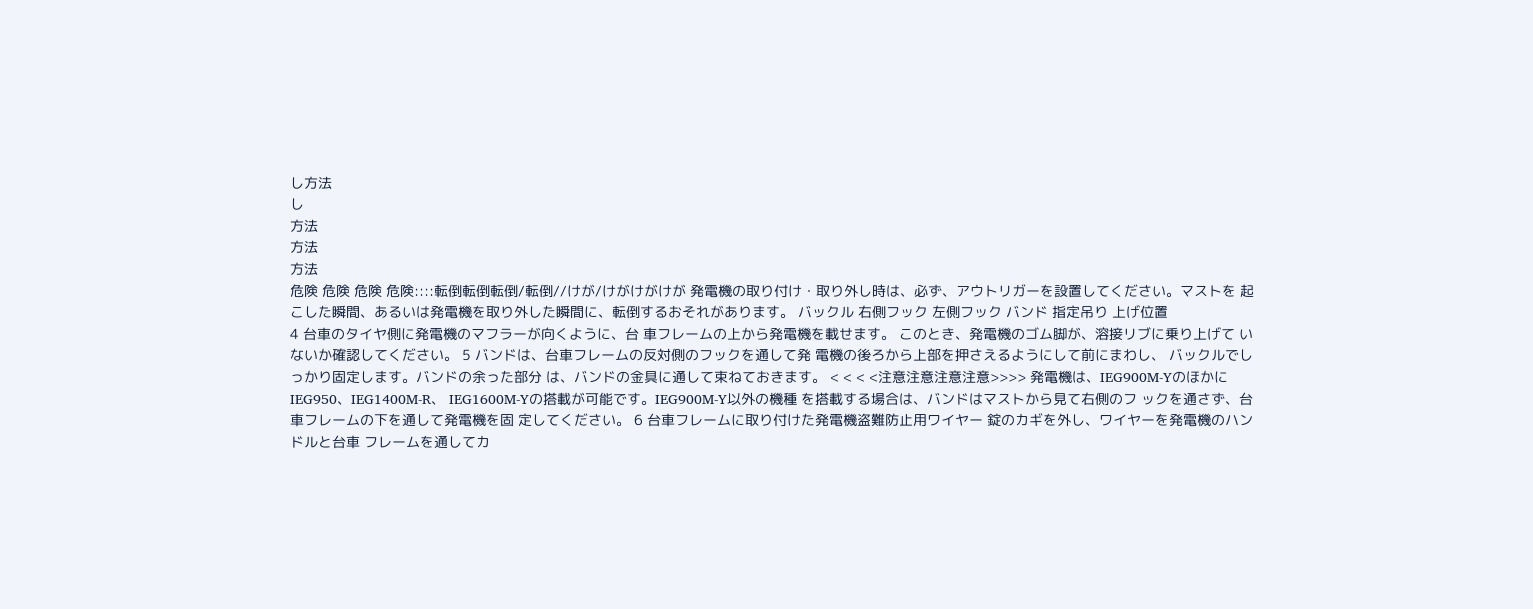し方法
し
方法
方法
方法
危険 危険 危険 危険::::転倒転倒転倒/転倒//けが/けがけがけが 発電機の取り付け・取り外し時は、必ず、アウトリガーを設置してください。マストを 起こした瞬間、あるいは発電機を取り外した瞬間に、転倒するおそれがあります。 バックル 右側フック 左側フック バンド 指定吊り 上げ位置
4 台車のタイヤ側に発電機のマフラーが向くように、台 車フレームの上から発電機を載せます。 このとき、発電機のゴム脚が、溶接リブに乗り上げて いないか確認してください。 5 バンドは、台車フレームの反対側のフックを通して発 電機の後ろから上部を押さえるようにして前にまわし、 バックルでしっかり固定します。バンドの余った部分 は、バンドの金具に通して束ねておきます。 < < < <注意注意注意注意>>>> 発電機は、IEG900M-YのほかにIEG950、IEG1400M-R、 IEG1600M-Yの搭載が可能です。IEG900M-Y以外の機種 を搭載する場合は、バンドはマストから見て右側のフ ックを通さず、台車フレームの下を通して発電機を固 定してください。 6 台車フレームに取り付けた発電機盗難防止用ワイヤー 錠のカギを外し、ワイヤーを発電機のハンドルと台車 フレームを通してカ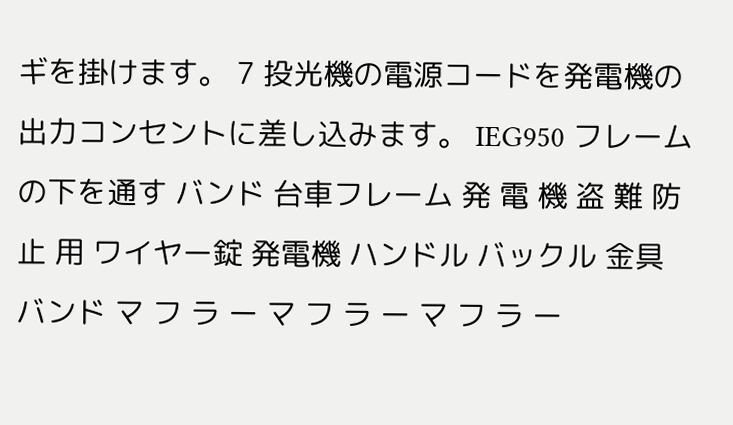ギを掛けます。 7 投光機の電源コードを発電機の出力コンセントに差し込みます。 IEG950 フレーム の下を通す バンド 台車フレーム 発 電 機 盗 難 防 止 用 ワイヤー錠 発電機 ハンドル バックル 金具 バンド マ フ ラ ー マ フ ラ ー マ フ ラ ー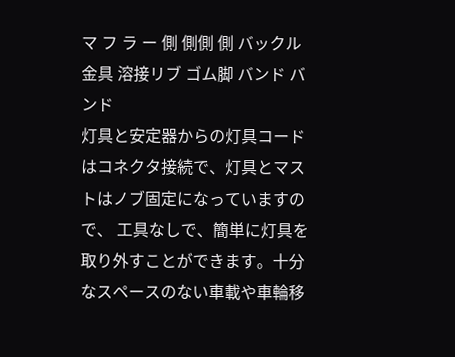マ フ ラ ー 側 側側 側 バックル 金具 溶接リブ ゴム脚 バンド バンド
灯具と安定器からの灯具コードはコネクタ接続で、灯具とマストはノブ固定になっていますので、 工具なしで、簡単に灯具を取り外すことができます。十分なスペースのない車載や車輪移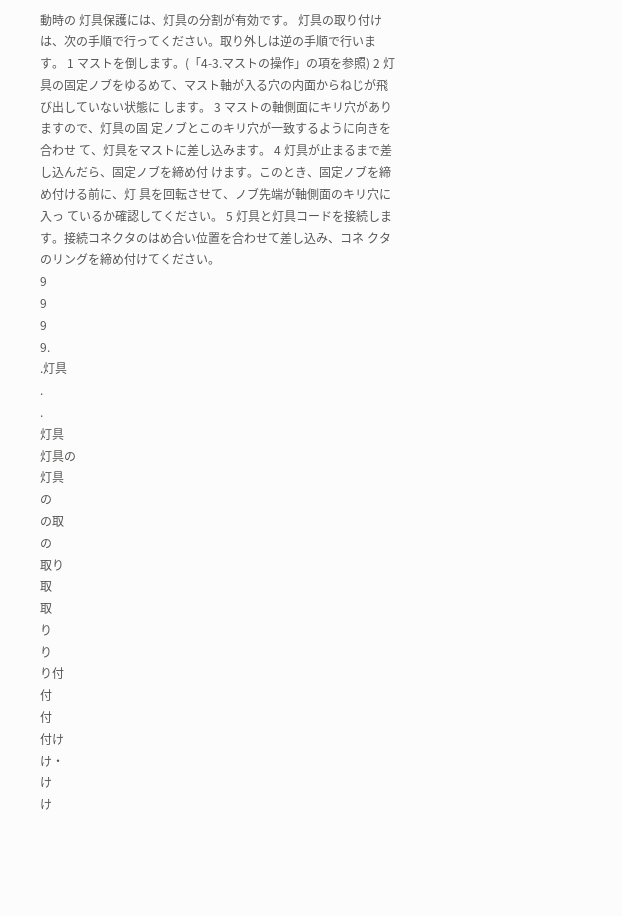動時の 灯具保護には、灯具の分割が有効です。 灯具の取り付けは、次の手順で行ってください。取り外しは逆の手順で行います。 1 マストを倒します。(「4-3.マストの操作」の項を参照) 2 灯具の固定ノブをゆるめて、マスト軸が入る穴の内面からねじが飛び出していない状態に します。 3 マストの軸側面にキリ穴がありますので、灯具の固 定ノブとこのキリ穴が一致するように向きを合わせ て、灯具をマストに差し込みます。 4 灯具が止まるまで差し込んだら、固定ノブを締め付 けます。このとき、固定ノブを締め付ける前に、灯 具を回転させて、ノブ先端が軸側面のキリ穴に入っ ているか確認してください。 5 灯具と灯具コードを接続します。接続コネクタのはめ合い位置を合わせて差し込み、コネ クタのリングを締め付けてください。
9
9
9
9.
.灯具
.
.
灯具
灯具の
灯具
の
の取
の
取り
取
取
り
り
り付
付
付
付け
け・
け
け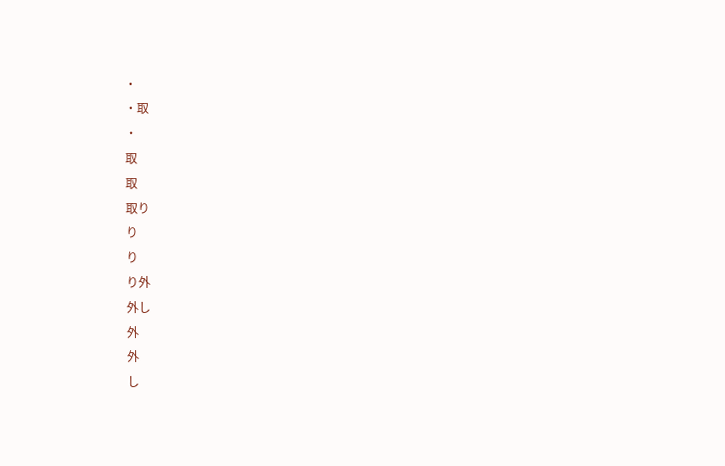・
・取
・
取
取
取り
り
り
り外
外し
外
外
し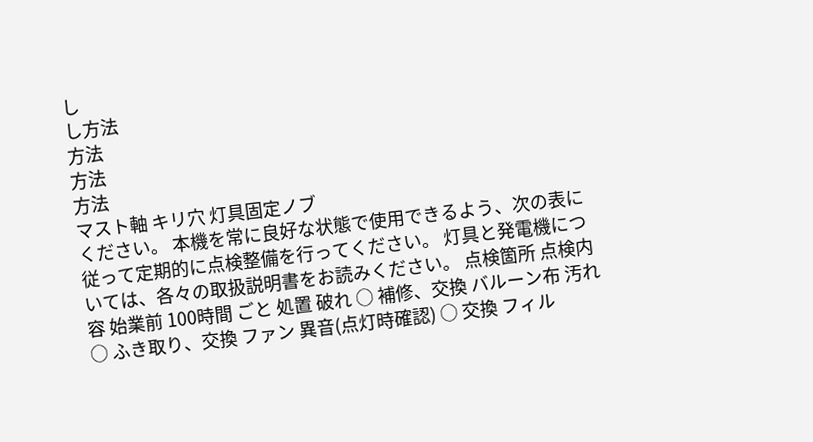し
し方法
方法
方法
方法
マスト軸 キリ穴 灯具固定ノブ
ください。 本機を常に良好な状態で使用できるよう、次の表に従って定期的に点検整備を行ってください。 灯具と発電機については、各々の取扱説明書をお読みください。 点検箇所 点検内容 始業前 100時間 ごと 処置 破れ ○ 補修、交換 バルーン布 汚れ ○ ふき取り、交換 ファン 異音(点灯時確認) ○ 交換 フィル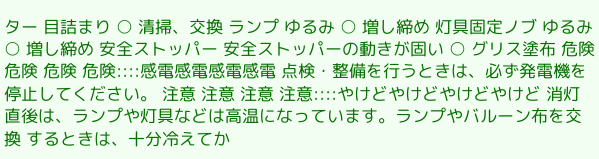ター 目詰まり ○ 清掃、交換 ランプ ゆるみ ○ 増し締め 灯具固定ノブ ゆるみ ○ 増し締め 安全ストッパー 安全ストッパーの動きが固い ○ グリス塗布 危険 危険 危険 危険::::感電感電感電感電 点検・整備を行うときは、必ず発電機を停止してください。 注意 注意 注意 注意::::やけどやけどやけどやけど 消灯直後は、ランプや灯具などは高温になっています。ランプやバルーン布を交換 するときは、十分冷えてか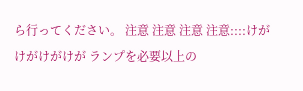ら行ってください。 注意 注意 注意 注意::::けがけがけがけが ランプを必要以上の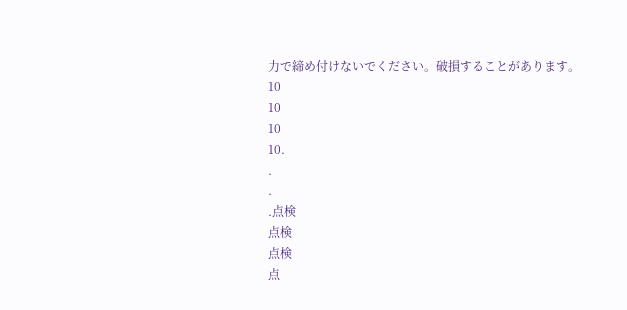力で締め付けないでください。破損することがあります。
10
10
10
10.
.
.
.点検
点検
点検
点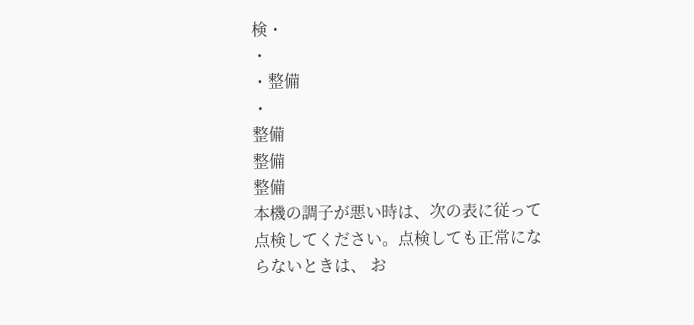検・
・
・整備
・
整備
整備
整備
本機の調子が悪い時は、次の表に従って点検してください。点検しても正常にならないときは、 お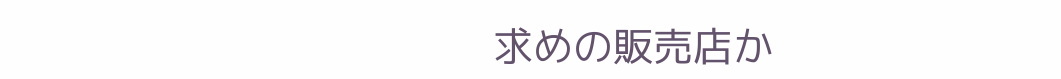求めの販売店か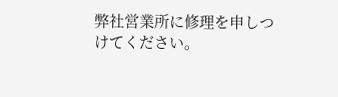弊社営業所に修理を申しつけてください。